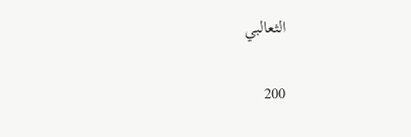الثعالبي

200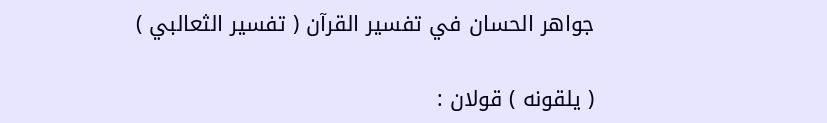جواهر الحسان في تفسير القرآن ( تفسير الثعالبي )

( يلقونه ) قولان :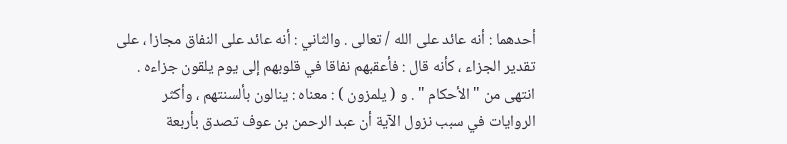أحدهما : أنه عائد على الله / تعالى . والثاني : أنه عائد على النفاق مجازا ، على تقدير الجزاء ، كأنه قال : فأعقبهم نفاقا في قلوبهم إلى يوم يلقون جزاءه . انتهى من " الأحكام " . و ( يلمزون ) : معناه : ينالون بألسنتهم ، وأكثر الروايات في سبب نزول الآية أن عبد الرحمن بن عوف تصدق بأربعة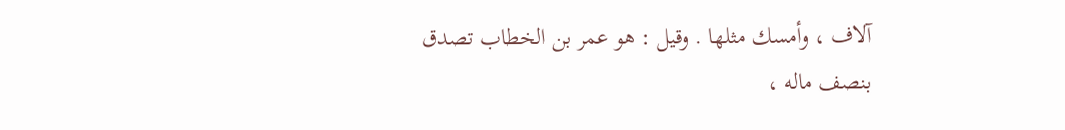آلاف ، وأمسك مثلها . وقيل : هو عمر بن الخطاب تصدق بنصف ماله ،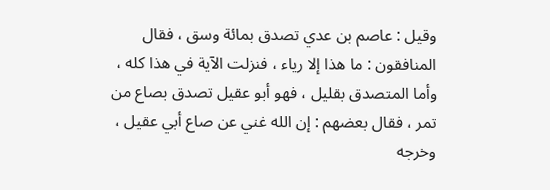وقيل : عاصم بن عدي تصدق بمائة وسق ، فقال المنافقون : ما هذا إلا رياء ، فنزلت الآية في هذا كله ، وأما المتصدق بقليل ، فهو أبو عقيل تصدق بصاع من تمر ، فقال بعضهم : إن الله غني عن صاع أبي عقيل ، وخرجه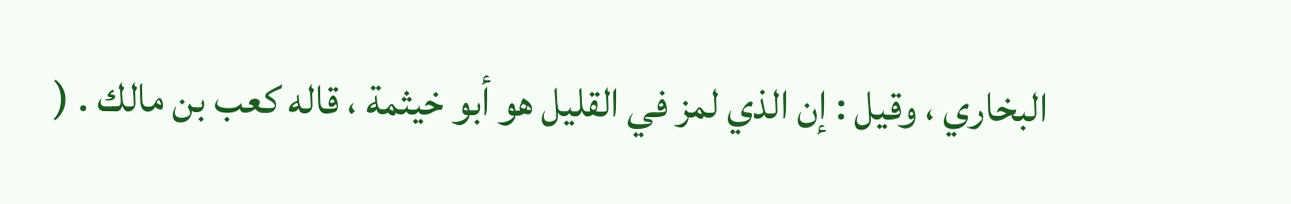البخاري ، وقيل : إن الذي لمز في القليل هو أبو خيثمة ، قاله كعب بن مالك . (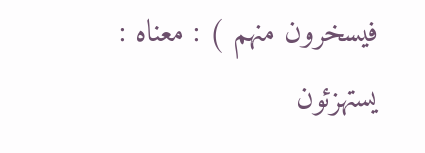فيسخرون منهم ) : معناه : يستهزئون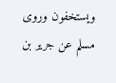ويستخفون وروى مسلم عن جرير بن